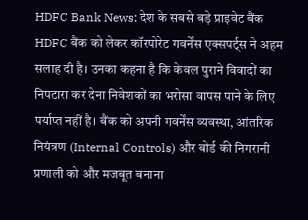HDFC Bank News: देश के सबसे बड़े प्राइवेट बैंक HDFC बैंक को लेकर कॉरपोरेट गवर्नेंस एक्सपर्ट्स ने अहम सलाह दी है। उनका कहना है कि केवल पुराने विवादों का निपटारा कर देना निवेशकों का भरोसा वापस पाने के लिए पर्याप्त नहीं है। बैंक को अपनी गवर्नेंस व्यवस्था, आंतरिक नियंत्रण (Internal Controls) और बोर्ड की निगरानी प्रणाली को और मजबूत बनाना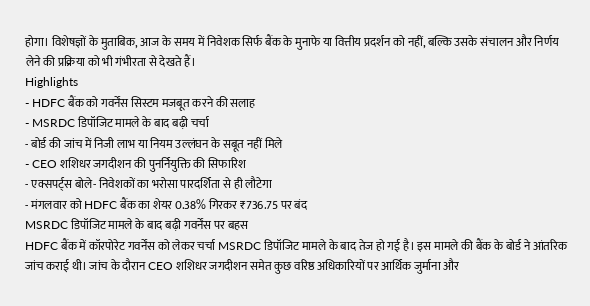होगा। विशेषज्ञों के मुताबिक, आज के समय में निवेशक सिर्फ बैंक के मुनाफे या वित्तीय प्रदर्शन को नहीं, बल्कि उसके संचालन और निर्णय लेने की प्रक्रिया को भी गंभीरता से देखते हैं।
Highlights
- HDFC बैंक को गवर्नेंस सिस्टम मजबूत करने की सलाह
- MSRDC डिपॉजिट मामले के बाद बढ़ी चर्चा
- बोर्ड की जांच में निजी लाभ या नियम उल्लंघन के सबूत नहीं मिले
- CEO शशिधर जगदीशन की पुनर्नियुक्ति की सिफारिश
- एक्सपर्ट्स बोले- निवेशकों का भरोसा पारदर्शिता से ही लौटेगा
- मंगलवार को HDFC बैंक का शेयर 0.38% गिरकर ₹736.75 पर बंद
MSRDC डिपॉजिट मामले के बाद बढ़ी गवर्नेंस पर बहस
HDFC बैंक में कॉरपोरेट गवर्नेंस को लेकर चर्चा MSRDC डिपॉजिट मामले के बाद तेज हो गई है। इस मामले की बैंक के बोर्ड ने आंतरिक जांच कराई थी। जांच के दौरान CEO शशिधर जगदीशन समेत कुछ वरिष्ठ अधिकारियों पर आर्थिक जुर्माना और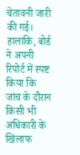चेतावनी जारी की गई।
हालांकि, बोर्ड ने अपनी रिपोर्ट में स्पष्ट किया कि जांच के दौरान किसी भी अधिकारी के खिलाफ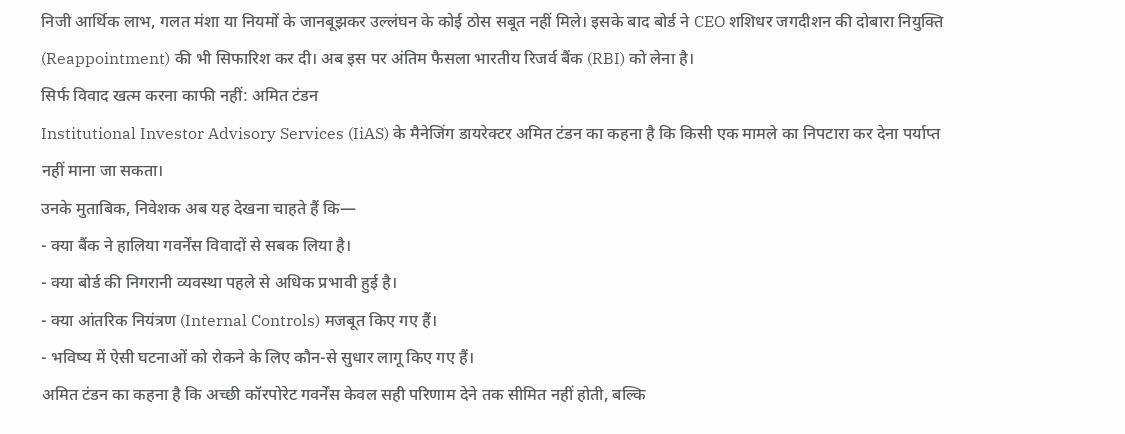निजी आर्थिक लाभ, गलत मंशा या नियमों के जानबूझकर उल्लंघन के कोई ठोस सबूत नहीं मिले। इसके बाद बोर्ड ने CEO शशिधर जगदीशन की दोबारा नियुक्ति (Reappointment) की भी सिफारिश कर दी। अब इस पर अंतिम फैसला भारतीय रिजर्व बैंक (RBI) को लेना है।
सिर्फ विवाद खत्म करना काफी नहीं: अमित टंडन
Institutional Investor Advisory Services (IiAS) के मैनेजिंग डायरेक्टर अमित टंडन का कहना है कि किसी एक मामले का निपटारा कर देना पर्याप्त नहीं माना जा सकता।
उनके मुताबिक, निवेशक अब यह देखना चाहते हैं कि—
- क्या बैंक ने हालिया गवर्नेंस विवादों से सबक लिया है।
- क्या बोर्ड की निगरानी व्यवस्था पहले से अधिक प्रभावी हुई है।
- क्या आंतरिक नियंत्रण (Internal Controls) मजबूत किए गए हैं।
- भविष्य में ऐसी घटनाओं को रोकने के लिए कौन-से सुधार लागू किए गए हैं।
अमित टंडन का कहना है कि अच्छी कॉरपोरेट गवर्नेंस केवल सही परिणाम देने तक सीमित नहीं होती, बल्कि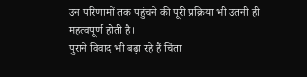उन परिणामों तक पहुंचने की पूरी प्रक्रिया भी उतनी ही महत्वपूर्ण होती है।
पुराने विवाद भी बढ़ा रहे हैं चिंता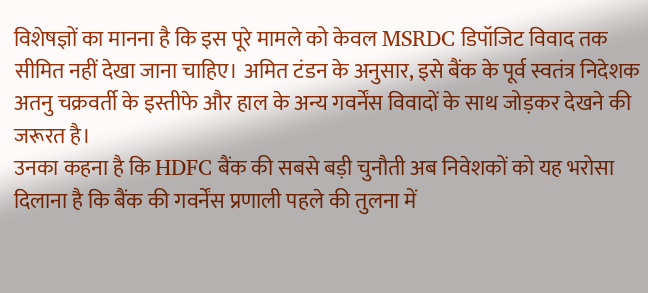विशेषज्ञों का मानना है कि इस पूरे मामले को केवल MSRDC डिपॉजिट विवाद तक सीमित नहीं देखा जाना चाहिए। अमित टंडन के अनुसार, इसे बैंक के पूर्व स्वतंत्र निदेशक अतनु चक्रवर्ती के इस्तीफे और हाल के अन्य गवर्नेंस विवादों के साथ जोड़कर देखने की जरूरत है।
उनका कहना है कि HDFC बैंक की सबसे बड़ी चुनौती अब निवेशकों को यह भरोसा दिलाना है कि बैंक की गवर्नेंस प्रणाली पहले की तुलना में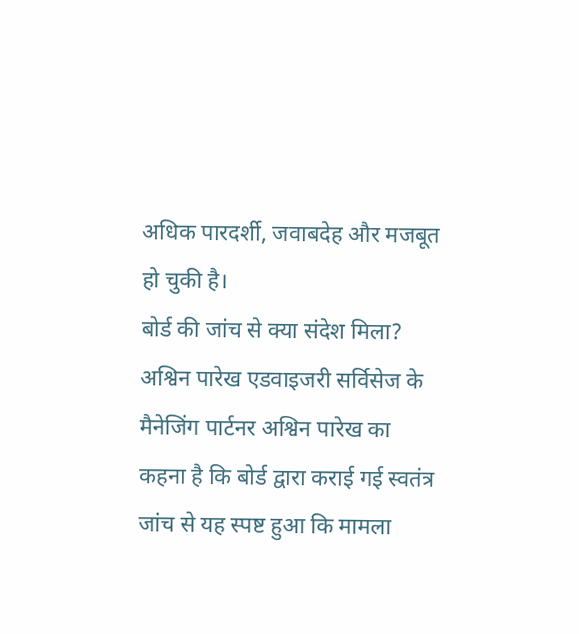अधिक पारदर्शी, जवाबदेह और मजबूत हो चुकी है।
बोर्ड की जांच से क्या संदेश मिला?
अश्विन पारेख एडवाइजरी सर्विसेज के मैनेजिंग पार्टनर अश्विन पारेख का कहना है कि बोर्ड द्वारा कराई गई स्वतंत्र जांच से यह स्पष्ट हुआ कि मामला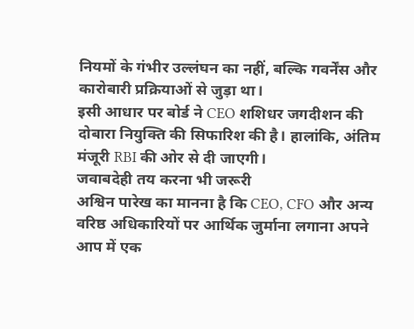नियमों के गंभीर उल्लंघन का नहीं, बल्कि गवर्नेंस और कारोबारी प्रक्रियाओं से जुड़ा था।
इसी आधार पर बोर्ड ने CEO शशिधर जगदीशन की दोबारा नियुक्ति की सिफारिश की है। हालांकि, अंतिम मंजूरी RBI की ओर से दी जाएगी।
जवाबदेही तय करना भी जरूरी
अश्विन पारेख का मानना है कि CEO, CFO और अन्य वरिष्ठ अधिकारियों पर आर्थिक जुर्माना लगाना अपने आप में एक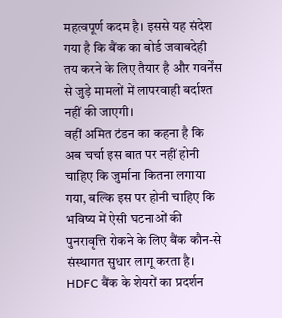महत्वपूर्ण कदम है। इससे यह संदेश गया है कि बैंक का बोर्ड जवाबदेही तय करने के लिए तैयार है और गवर्नेंस से जुड़े मामलों में लापरवाही बर्दाश्त नहीं की जाएगी।
वहीं अमित टंडन का कहना है कि अब चर्चा इस बात पर नहीं होनी चाहिए कि जुर्माना कितना लगाया गया, बल्कि इस पर होनी चाहिए कि भविष्य में ऐसी घटनाओं की पुनरावृत्ति रोकने के लिए बैंक कौन-से संस्थागत सुधार लागू करता है।
HDFC बैंक के शेयरों का प्रदर्शन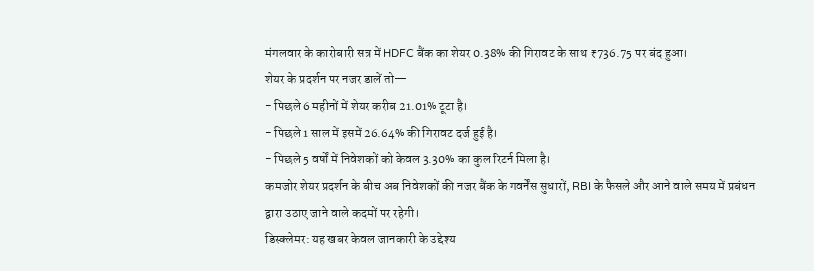मंगलवार के कारोबारी सत्र में HDFC बैंक का शेयर 0.38% की गिरावट के साथ ₹736.75 पर बंद हुआ।
शेयर के प्रदर्शन पर नजर डालें तो—
- पिछले 6 महीनों में शेयर करीब 21.01% टूटा है।
- पिछले 1 साल में इसमें 26.64% की गिरावट दर्ज हुई है।
- पिछले 5 वर्षों में निवेशकों को केवल 3.30% का कुल रिटर्न मिला है।
कमजोर शेयर प्रदर्शन के बीच अब निवेशकों की नजर बैंक के गवर्नेंस सुधारों, RBI के फैसले और आने वाले समय में प्रबंधन द्वारा उठाए जाने वाले कदमों पर रहेगी।
डिस्क्लेमर: यह खबर केवल जानकारी के उद्देश्य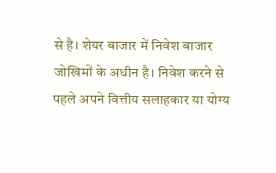से है। शेयर बाजार में निवेश बाजार जोखिमों के अधीन है। निवेश करने से पहले अपने वित्तीय सलाहकार या योग्य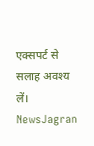एक्सपर्ट से सलाह अवश्य लें। NewsJagran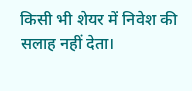किसी भी शेयर में निवेश की सलाह नहीं देता।